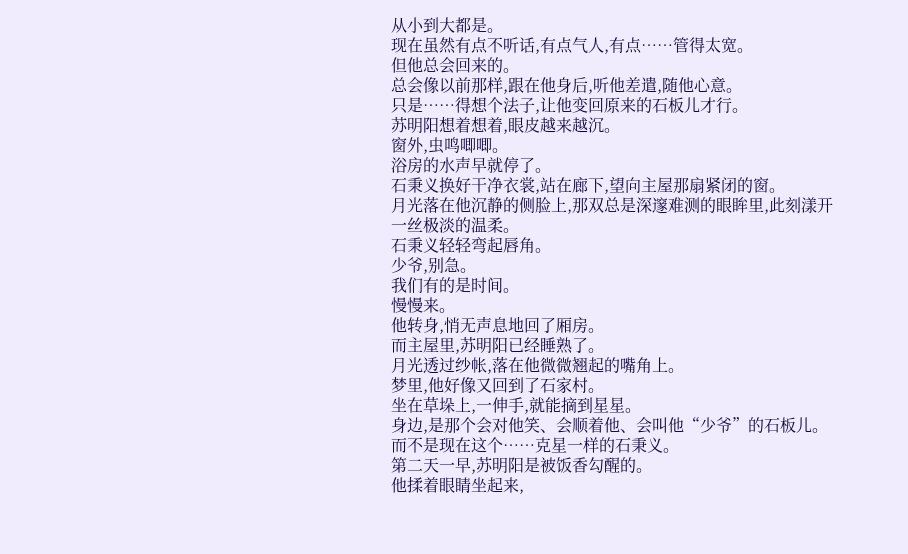从小到大都是。
现在虽然有点不听话,有点气人,有点……管得太宽。
但他总会回来的。
总会像以前那样,跟在他身后,听他差遣,随他心意。
只是……得想个法子,让他变回原来的石板儿才行。
苏明阳想着想着,眼皮越来越沉。
窗外,虫鸣唧唧。
浴房的水声早就停了。
石秉义换好干净衣裳,站在廊下,望向主屋那扇紧闭的窗。
月光落在他沉静的侧脸上,那双总是深邃难测的眼眸里,此刻漾开一丝极淡的温柔。
石秉义轻轻弯起唇角。
少爷,别急。
我们有的是时间。
慢慢来。
他转身,悄无声息地回了厢房。
而主屋里,苏明阳已经睡熟了。
月光透过纱帐,落在他微微翘起的嘴角上。
梦里,他好像又回到了石家村。
坐在草垛上,一伸手,就能摘到星星。
身边,是那个会对他笑、会顺着他、会叫他“少爷”的石板儿。
而不是现在这个……克星一样的石秉义。
第二天一早,苏明阳是被饭香勾醒的。
他揉着眼睛坐起来,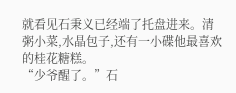就看见石秉义已经端了托盘进来。清粥小菜,水晶包子,还有一小碟他最喜欢的桂花糖糕。
“少爷醒了。”石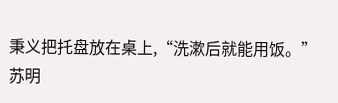秉义把托盘放在桌上,“洗漱后就能用饭。”
苏明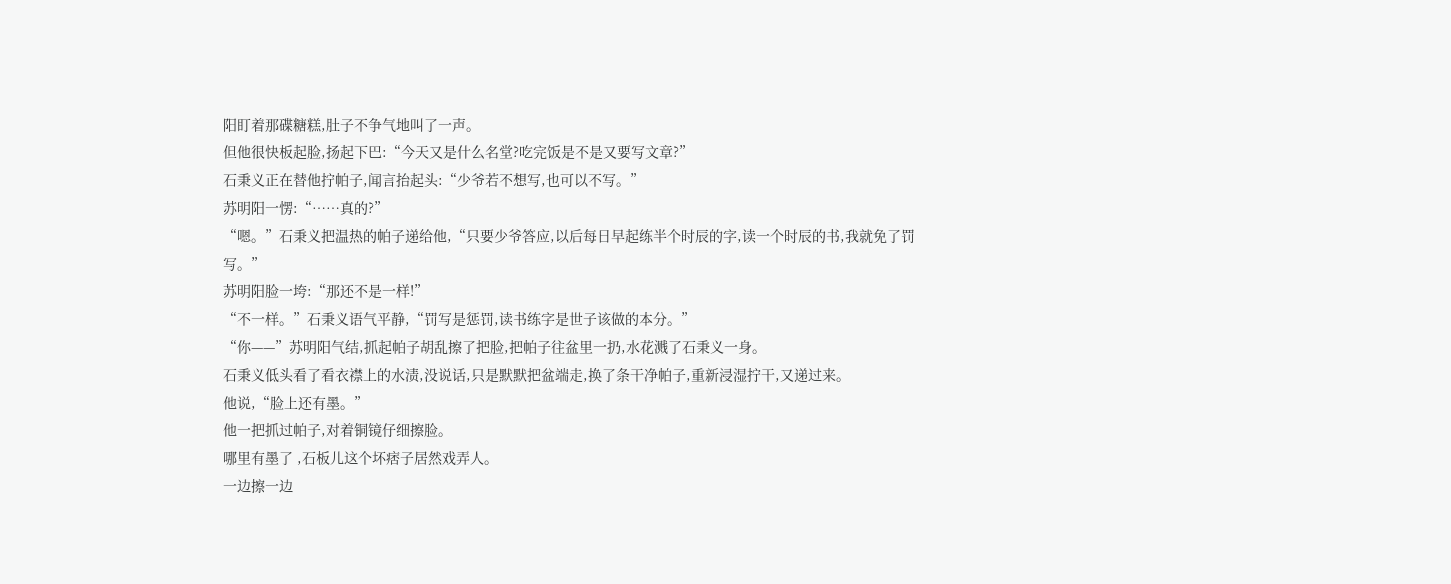阳盯着那碟糖糕,肚子不争气地叫了一声。
但他很快板起脸,扬起下巴:“今天又是什么名堂?吃完饭是不是又要写文章?”
石秉义正在替他拧帕子,闻言抬起头:“少爷若不想写,也可以不写。”
苏明阳一愣:“……真的?”
“嗯。”石秉义把温热的帕子递给他,“只要少爷答应,以后每日早起练半个时辰的字,读一个时辰的书,我就免了罚写。”
苏明阳脸一垮:“那还不是一样!”
“不一样。”石秉义语气平静,“罚写是惩罚,读书练字是世子该做的本分。”
“你——”苏明阳气结,抓起帕子胡乱擦了把脸,把帕子往盆里一扔,水花溅了石秉义一身。
石秉义低头看了看衣襟上的水渍,没说话,只是默默把盆端走,换了条干净帕子,重新浸湿拧干,又递过来。
他说,“脸上还有墨。”
他一把抓过帕子,对着铜镜仔细擦脸。
哪里有墨了 ,石板儿这个坏痞子居然戏弄人。
一边擦一边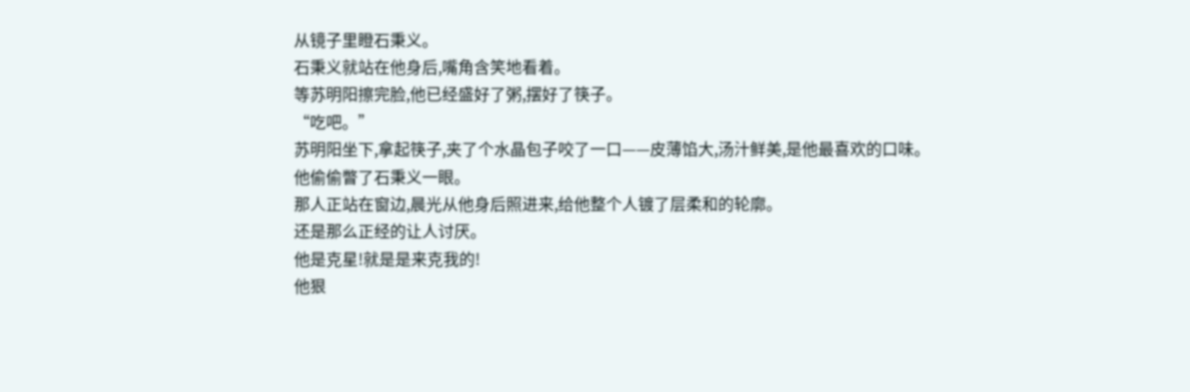从镜子里瞪石秉义。
石秉义就站在他身后,嘴角含笑地看着。
等苏明阳擦完脸,他已经盛好了粥,摆好了筷子。
“吃吧。”
苏明阳坐下,拿起筷子,夹了个水晶包子咬了一口——皮薄馅大,汤汁鲜美,是他最喜欢的口味。
他偷偷瞥了石秉义一眼。
那人正站在窗边,晨光从他身后照进来,给他整个人镀了层柔和的轮廓。
还是那么正经的让人讨厌。
他是克星!就是是来克我的!
他狠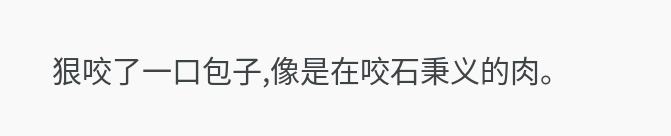狠咬了一口包子,像是在咬石秉义的肉。